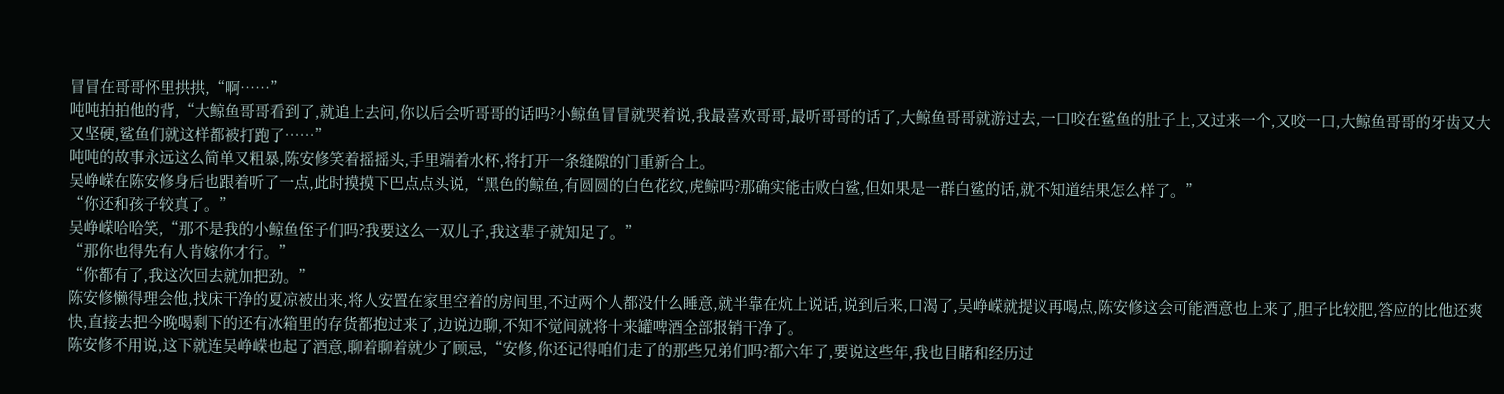冒冒在哥哥怀里拱拱,“啊……”
吨吨拍拍他的背,“大鲸鱼哥哥看到了,就追上去问,你以后会听哥哥的话吗?小鲸鱼冒冒就哭着说,我最喜欢哥哥,最听哥哥的话了,大鲸鱼哥哥就游过去,一口咬在鲨鱼的肚子上,又过来一个,又咬一口,大鲸鱼哥哥的牙齿又大又坚硬,鲨鱼们就这样都被打跑了……”
吨吨的故事永远这么简单又粗暴,陈安修笑着摇摇头,手里端着水杯,将打开一条缝隙的门重新合上。
吴峥嵘在陈安修身后也跟着听了一点,此时摸摸下巴点点头说,“黑色的鲸鱼,有圆圆的白色花纹,虎鲸吗?那确实能击败白鲨,但如果是一群白鲨的话,就不知道结果怎么样了。”
“你还和孩子较真了。”
吴峥嵘哈哈笑,“那不是我的小鲸鱼侄子们吗?我要这么一双儿子,我这辈子就知足了。”
“那你也得先有人肯嫁你才行。”
“你都有了,我这次回去就加把劲。”
陈安修懒得理会他,找床干净的夏凉被出来,将人安置在家里空着的房间里,不过两个人都没什么睡意,就半靠在炕上说话,说到后来,口渴了,吴峥嵘就提议再喝点,陈安修这会可能酒意也上来了,胆子比较肥,答应的比他还爽快,直接去把今晚喝剩下的还有冰箱里的存货都抱过来了,边说边聊,不知不觉间就将十来罐啤酒全部报销干净了。
陈安修不用说,这下就连吴峥嵘也起了酒意,聊着聊着就少了顾忌,“安修,你还记得咱们走了的那些兄弟们吗?都六年了,要说这些年,我也目睹和经历过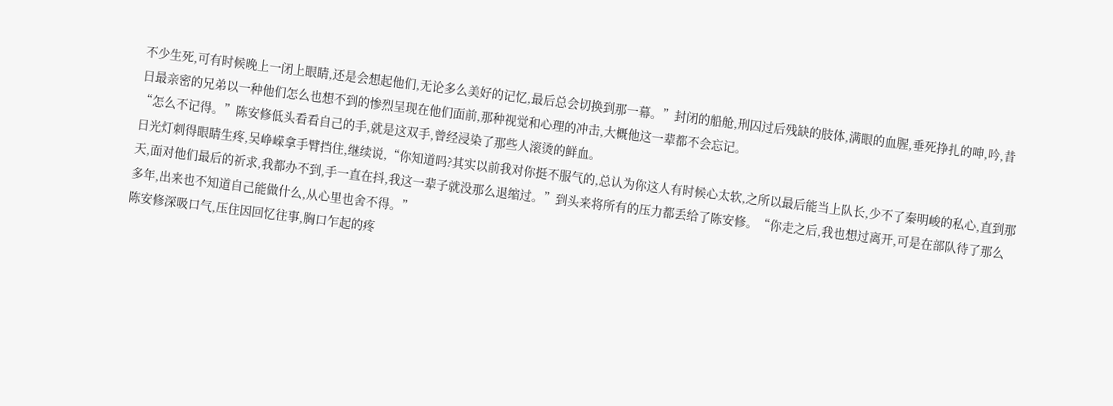不少生死,可有时候晚上一闭上眼睛,还是会想起他们,无论多么美好的记忆,最后总会切换到那一幕。”封闭的船舱,刑囚过后残缺的肢体,满眼的血腥,垂死挣扎的呻,吟,昔日最亲密的兄弟以一种他们怎么也想不到的惨烈呈现在他们面前,那种视觉和心理的冲击,大概他这一辈都不会忘记。
“怎么不记得。”陈安修低头看看自己的手,就是这双手,曾经浸染了那些人滚烫的鲜血。
日光灯刺得眼睛生疼,吴峥嵘拿手臂挡住,继续说,“你知道吗?其实以前我对你挺不服气的,总认为你这人有时候心太软,之所以最后能当上队长,少不了秦明峻的私心,直到那天,面对他们最后的祈求,我都办不到,手一直在抖,我这一辈子就没那么退缩过。”到头来将所有的压力都丢给了陈安修。“你走之后,我也想过离开,可是在部队待了那么多年,出来也不知道自己能做什么,从心里也舍不得。”
陈安修深吸口气,压住因回忆往事,胸口乍起的疼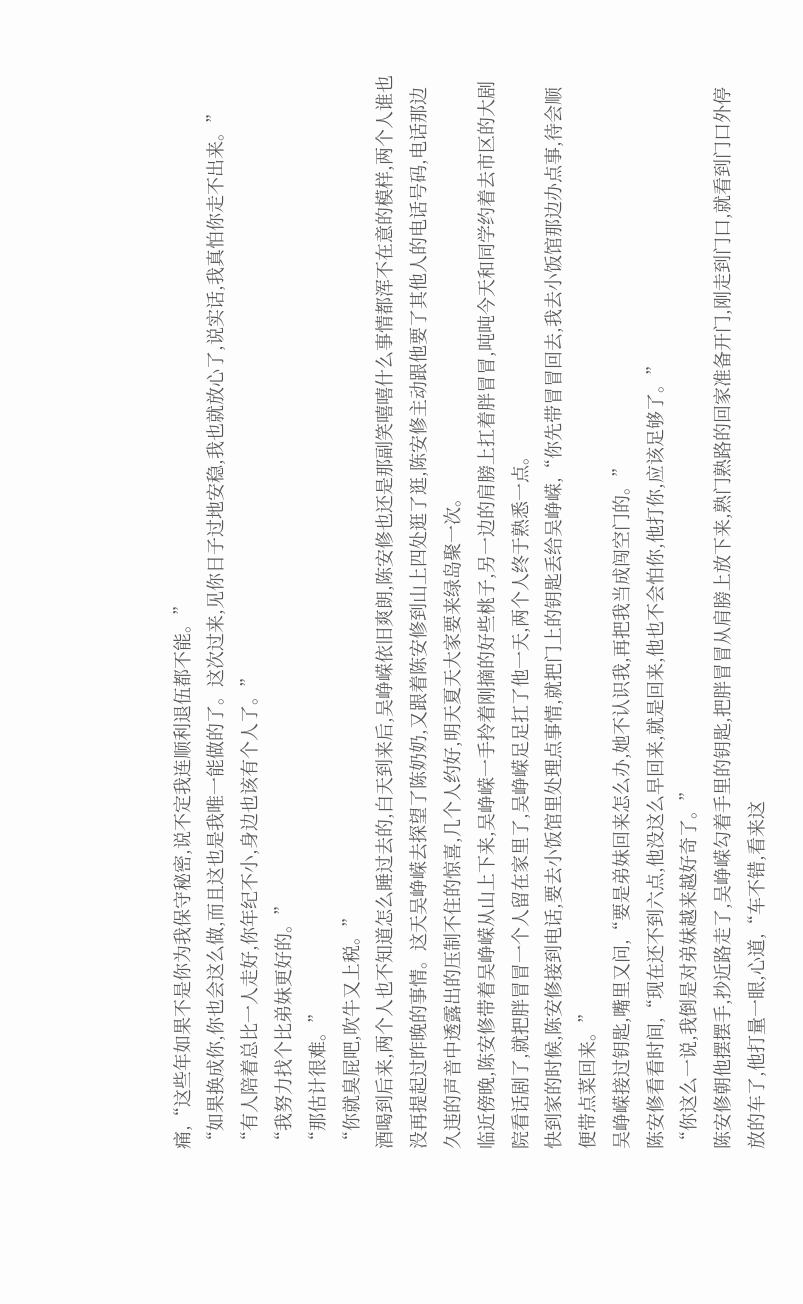痛,“这些年如果不是你为我保守秘密,说不定我连顺利退伍都不能。”
“如果换成你,你也会这么做,而且这也是我唯一能做的了。这次过来,见你日子过地安稳,我也就放心了,说实话,我真怕你走不出来。”
“有人陪着总比一人走好,你年纪不小,身边也该有个人了。”
“我努力找个比弟妹更好的。”
“那估计很难。”
“你就臭屁吧,吹牛又上税。”
酒喝到后来,两个人也不知道怎么睡过去的,白天到来后,吴峥嵘依旧爽朗,陈安修也还是那副笑嘻嘻什么事情都浑不在意的模样,两个人谁也没再提起过昨晚的事情。这天吴峥嵘去探望了陈奶奶,又跟着陈安修到山上四处逛了逛,陈安修主动跟他要了其他人的电话号码,电话那边久违的声音中透露出的压制不住的惊喜,几个人约好,明天夏天大家要来绿岛聚一次。
临近傍晚,陈安修带着吴峥嵘从山上下来,吴峥嵘一手拎着刚摘的好些桃子,另一边的肩膀上扛着胖冒冒,吨吨今天和同学约着去市区的大剧院看话剧了,就把胖冒冒一个人留在家里了,吴峥嵘足足扛了他一天,两个人终于熟悉一点。
快到家的时候,陈安修接到电话,要去小饭馆里处理点事情,就把门上的钥匙丢给吴峥嵘,“你先带冒冒回去,我去小饭馆那边办点事,待会顺便带点菜回来。”
吴峥嵘接过钥匙,嘴里又问,“要是弟妹回来怎么办,她不认识我,再把我当成闯空门的。”
陈安修看看时间,“现在还不到六点,他没这么早回来,就是回来,他也不会怕你,他打你,应该足够了。”
“你这么一说,我倒是对弟妹越来越好奇了。”
陈安修朝他摆摆手,抄近路走了,吴峥嵘勾着手里的钥匙,把胖冒冒从肩膀上放下来,熟门熟路的回家准备开门,刚走到门口,就看到门口外停放的车了,他打量一眼,心道,“车不错,看来这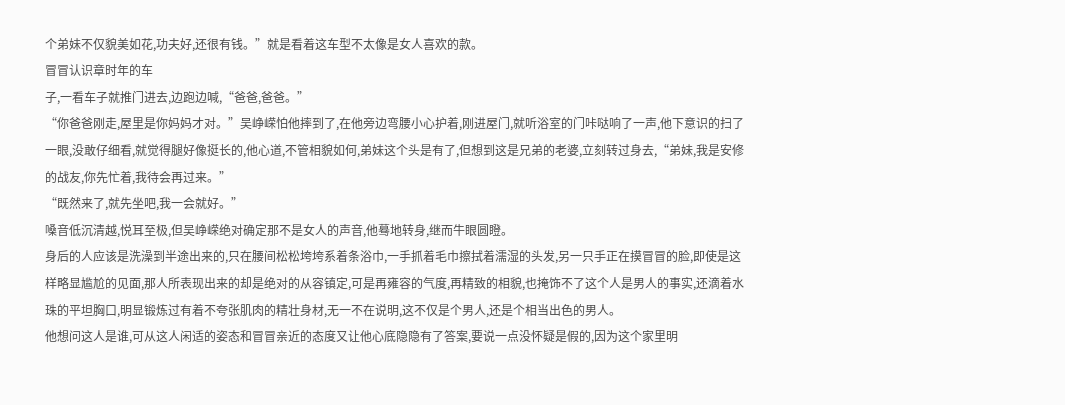个弟妹不仅貌美如花,功夫好,还很有钱。”就是看着这车型不太像是女人喜欢的款。
冒冒认识章时年的车
子,一看车子就推门进去,边跑边喊,“爸爸,爸爸。”
“你爸爸刚走,屋里是你妈妈才对。”吴峥嵘怕他摔到了,在他旁边弯腰小心护着,刚进屋门,就听浴室的门咔哒响了一声,他下意识的扫了一眼,没敢仔细看,就觉得腿好像挺长的,他心道,不管相貌如何,弟妹这个头是有了,但想到这是兄弟的老婆,立刻转过身去,“弟妹,我是安修的战友,你先忙着,我待会再过来。”
“既然来了,就先坐吧,我一会就好。”
嗓音低沉清越,悦耳至极,但吴峥嵘绝对确定那不是女人的声音,他蓦地转身,继而牛眼圆瞪。
身后的人应该是洗澡到半途出来的,只在腰间松松垮垮系着条浴巾,一手抓着毛巾擦拭着濡湿的头发,另一只手正在摸冒冒的脸,即使是这样略显尴尬的见面,那人所表现出来的却是绝对的从容镇定,可是再雍容的气度,再精致的相貌,也掩饰不了这个人是男人的事实,还滴着水珠的平坦胸口,明显锻炼过有着不夸张肌肉的精壮身材,无一不在说明,这不仅是个男人,还是个相当出色的男人。
他想问这人是谁,可从这人闲适的姿态和冒冒亲近的态度又让他心底隐隐有了答案,要说一点没怀疑是假的,因为这个家里明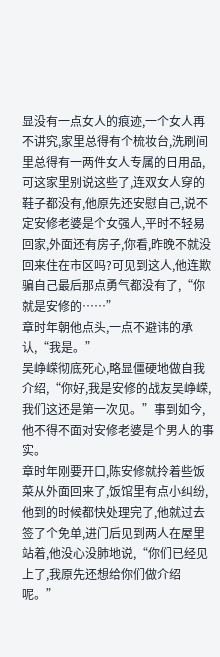显没有一点女人的痕迹,一个女人再不讲究,家里总得有个梳妆台,洗刷间里总得有一两件女人专属的日用品,可这家里别说这些了,连双女人穿的鞋子都没有,他原先还安慰自己,说不定安修老婆是个女强人,平时不轻易回家,外面还有房子,你看,昨晚不就没回来住在市区吗?可见到这人,他连欺骗自己最后那点勇气都没有了,“你就是安修的……”
章时年朝他点头,一点不避讳的承认,“我是。”
吴峥嵘彻底死心,略显僵硬地做自我介绍,“你好,我是安修的战友吴峥嵘,我们这还是第一次见。”事到如今,他不得不面对安修老婆是个男人的事实。
章时年刚要开口,陈安修就拎着些饭菜从外面回来了,饭馆里有点小纠纷,他到的时候都快处理完了,他就过去签了个免单,进门后见到两人在屋里站着,他没心没肺地说,“你们已经见上了,我原先还想给你们做介绍呢。”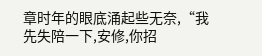章时年的眼底涌起些无奈,“我先失陪一下,安修,你招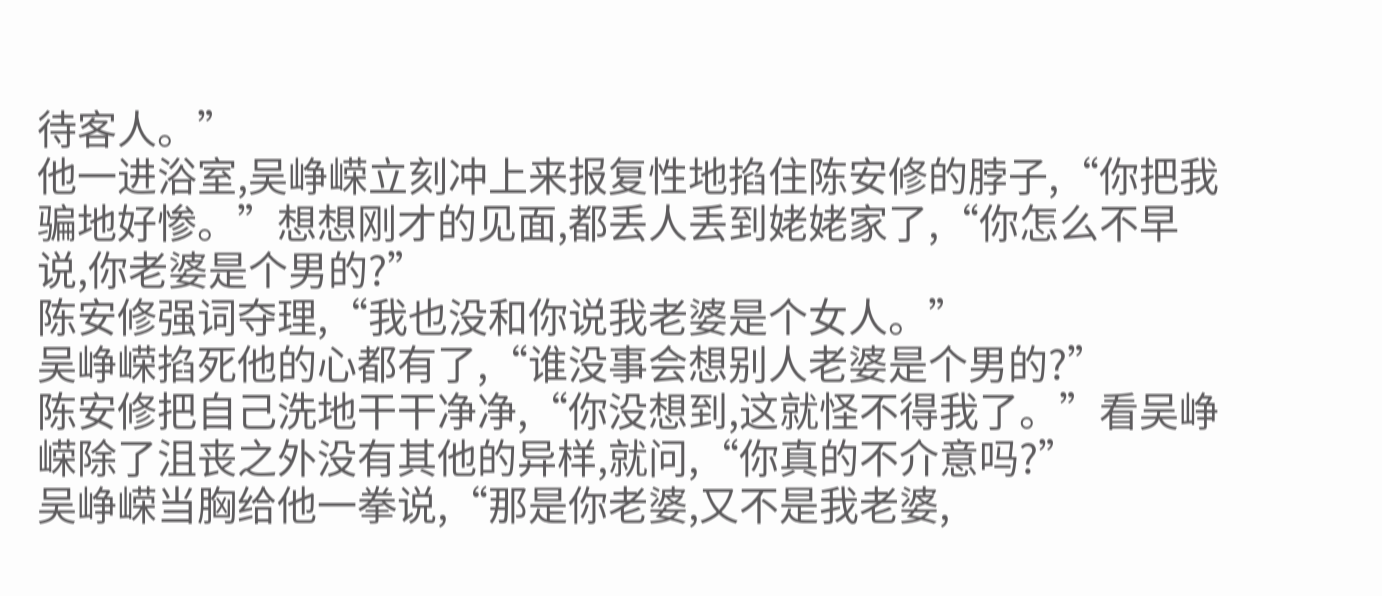待客人。”
他一进浴室,吴峥嵘立刻冲上来报复性地掐住陈安修的脖子,“你把我骗地好惨。”想想刚才的见面,都丢人丢到姥姥家了,“你怎么不早说,你老婆是个男的?”
陈安修强词夺理,“我也没和你说我老婆是个女人。”
吴峥嵘掐死他的心都有了,“谁没事会想别人老婆是个男的?”
陈安修把自己洗地干干净净,“你没想到,这就怪不得我了。”看吴峥嵘除了沮丧之外没有其他的异样,就问,“你真的不介意吗?”
吴峥嵘当胸给他一拳说,“那是你老婆,又不是我老婆,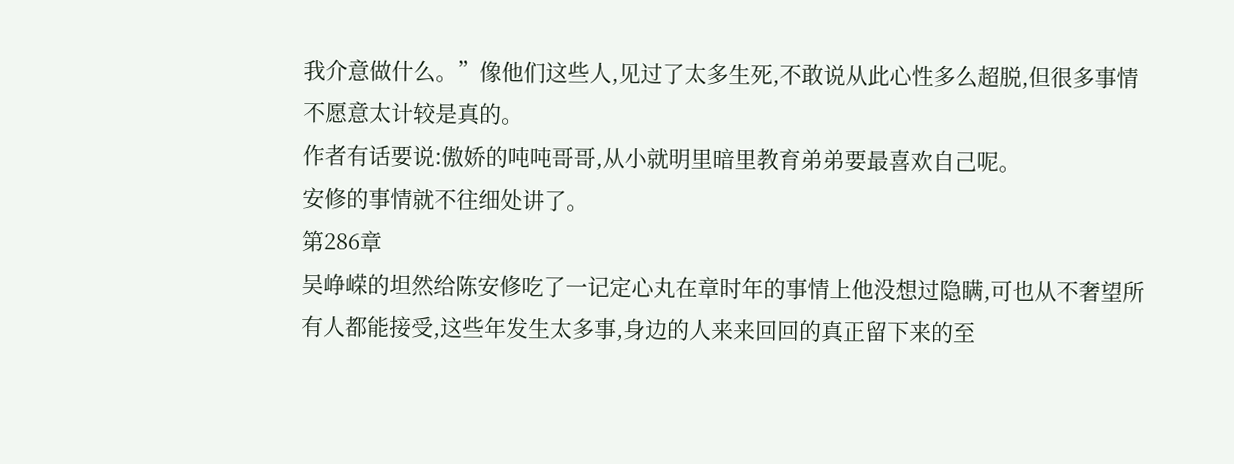我介意做什么。”像他们这些人,见过了太多生死,不敢说从此心性多么超脱,但很多事情不愿意太计较是真的。
作者有话要说:傲娇的吨吨哥哥,从小就明里暗里教育弟弟要最喜欢自己呢。
安修的事情就不往细处讲了。
第286章
吴峥嵘的坦然给陈安修吃了一记定心丸在章时年的事情上他没想过隐瞒,可也从不奢望所有人都能接受,这些年发生太多事,身边的人来来回回的真正留下来的至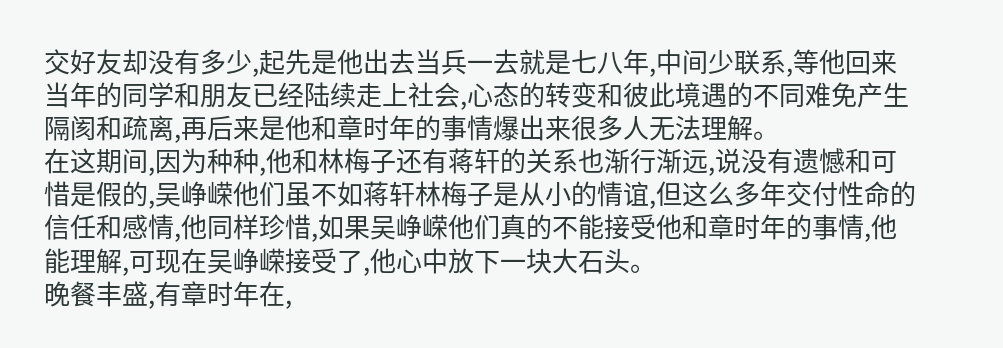交好友却没有多少,起先是他出去当兵一去就是七八年,中间少联系,等他回来当年的同学和朋友已经陆续走上社会,心态的转变和彼此境遇的不同难免产生隔阂和疏离,再后来是他和章时年的事情爆出来很多人无法理解。
在这期间,因为种种,他和林梅子还有蒋轩的关系也渐行渐远,说没有遗憾和可惜是假的,吴峥嵘他们虽不如蒋轩林梅子是从小的情谊,但这么多年交付性命的信任和感情,他同样珍惜,如果吴峥嵘他们真的不能接受他和章时年的事情,他能理解,可现在吴峥嵘接受了,他心中放下一块大石头。
晚餐丰盛,有章时年在,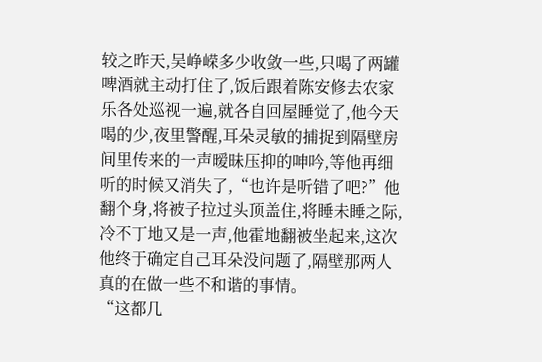较之昨天,吴峥嵘多少收敛一些,只喝了两罐啤酒就主动打住了,饭后跟着陈安修去农家乐各处巡视一遍,就各自回屋睡觉了,他今天喝的少,夜里警醒,耳朵灵敏的捕捉到隔壁房间里传来的一声暧昧压抑的呻吟,等他再细听的时候又消失了,“也许是听错了吧?”他翻个身,将被子拉过头顶盖住,将睡未睡之际,冷不丁地又是一声,他霍地翻被坐起来,这次他终于确定自己耳朵没问题了,隔壁那两人真的在做一些不和谐的事情。
“这都几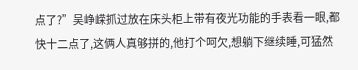点了?”吴峥嵘抓过放在床头柜上带有夜光功能的手表看一眼,都快十二点了,这俩人真够拼的,他打个呵欠,想躺下继续睡,可猛然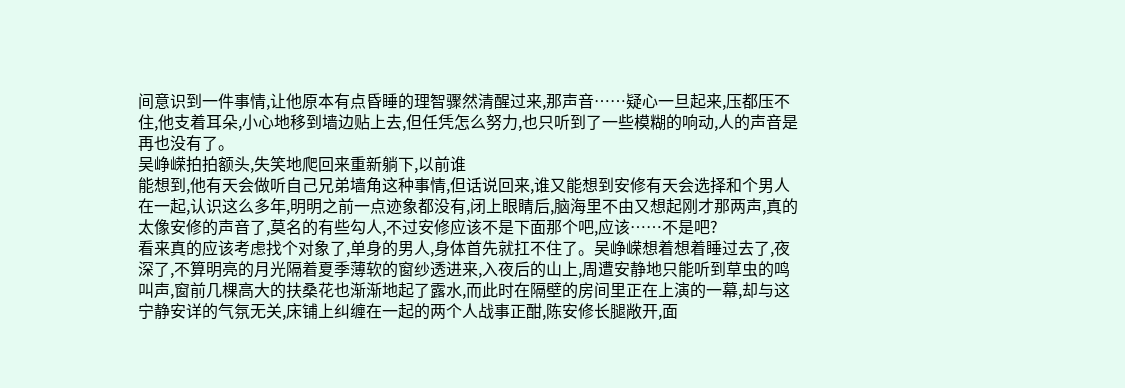间意识到一件事情,让他原本有点昏睡的理智骤然清醒过来,那声音……疑心一旦起来,压都压不住,他支着耳朵,小心地移到墙边贴上去,但任凭怎么努力,也只听到了一些模糊的响动,人的声音是再也没有了。
吴峥嵘拍拍额头,失笑地爬回来重新躺下,以前谁
能想到,他有天会做听自己兄弟墙角这种事情,但话说回来,谁又能想到安修有天会选择和个男人在一起,认识这么多年,明明之前一点迹象都没有,闭上眼睛后,脑海里不由又想起刚才那两声,真的太像安修的声音了,莫名的有些勾人,不过安修应该不是下面那个吧,应该……不是吧?
看来真的应该考虑找个对象了,单身的男人,身体首先就扛不住了。吴峥嵘想着想着睡过去了,夜深了,不算明亮的月光隔着夏季薄软的窗纱透进来,入夜后的山上,周遭安静地只能听到草虫的鸣叫声,窗前几棵高大的扶桑花也渐渐地起了露水,而此时在隔壁的房间里正在上演的一幕,却与这宁静安详的气氛无关,床铺上纠缠在一起的两个人战事正酣,陈安修长腿敞开,面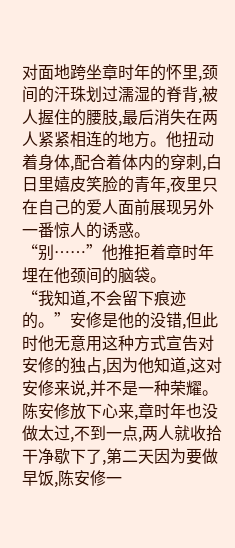对面地跨坐章时年的怀里,颈间的汗珠划过濡湿的脊背,被人握住的腰肢,最后消失在两人紧紧相连的地方。他扭动着身体,配合着体内的穿刺,白日里嬉皮笑脸的青年,夜里只在自己的爱人面前展现另外一番惊人的诱惑。
“别……”他推拒着章时年埋在他颈间的脑袋。
“我知道,不会留下痕迹的。”安修是他的没错,但此时他无意用这种方式宣告对安修的独占,因为他知道,这对安修来说,并不是一种荣耀。
陈安修放下心来,章时年也没做太过,不到一点,两人就收拾干净歇下了,第二天因为要做早饭,陈安修一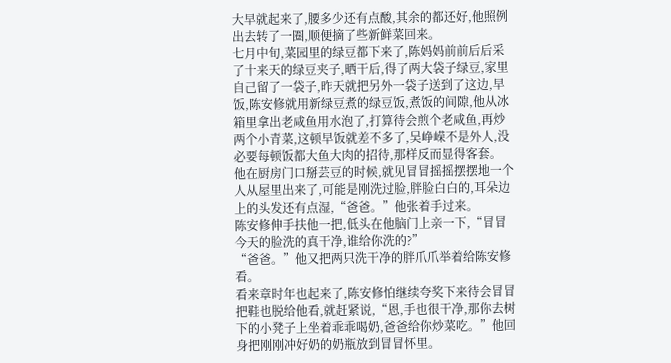大早就起来了,腰多少还有点酸,其余的都还好,他照例出去转了一圈,顺便摘了些新鲜菜回来。
七月中旬,菜园里的绿豆都下来了,陈妈妈前前后后采了十来天的绿豆夹子,晒干后,得了两大袋子绿豆,家里自己留了一袋子,昨天就把另外一袋子送到了这边,早饭,陈安修就用新绿豆煮的绿豆饭,煮饭的间隙,他从冰箱里拿出老咸鱼用水泡了,打算待会煎个老咸鱼,再炒两个小青菜,这顿早饭就差不多了,吴峥嵘不是外人,没必要每顿饭都大鱼大肉的招待,那样反而显得客套。
他在厨房门口掰芸豆的时候,就见冒冒摇摇摆摆地一个人从屋里出来了,可能是刚洗过脸,胖脸白白的,耳朵边上的头发还有点湿,“爸爸。”他张着手过来。
陈安修伸手扶他一把,低头在他脑门上亲一下,“冒冒今天的脸洗的真干净,谁给你洗的?”
“爸爸。”他又把两只洗干净的胖爪爪举着给陈安修看。
看来章时年也起来了,陈安修怕继续夸奖下来待会冒冒把鞋也脱给他看,就赶紧说,“恩,手也很干净,那你去树下的小凳子上坐着乖乖喝奶,爸爸给你炒菜吃。”他回身把刚刚冲好奶的奶瓶放到冒冒怀里。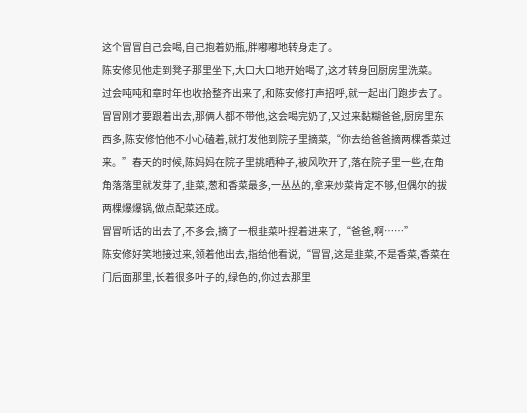这个冒冒自己会喝,自己抱着奶瓶,胖嘟嘟地转身走了。
陈安修见他走到凳子那里坐下,大口大口地开始喝了,这才转身回厨房里洗菜。
过会吨吨和章时年也收拾整齐出来了,和陈安修打声招呼,就一起出门跑步去了。
冒冒刚才要跟着出去,那俩人都不带他,这会喝完奶了,又过来黏糊爸爸,厨房里东西多,陈安修怕他不小心磕着,就打发他到院子里摘菜,“你去给爸爸摘两棵香菜过来。”春天的时候,陈妈妈在院子里挑晒种子,被风吹开了,落在院子里一些,在角角落落里就发芽了,韭菜,葱和香菜最多,一丛丛的,拿来炒菜肯定不够,但偶尔的拔两棵爆爆锅,做点配菜还成。
冒冒听话的出去了,不多会,摘了一根韭菜叶捏着进来了,“爸爸,啊……”
陈安修好笑地接过来,领着他出去,指给他看说,“冒冒,这是韭菜,不是香菜,香菜在门后面那里,长着很多叶子的,绿色的,你过去那里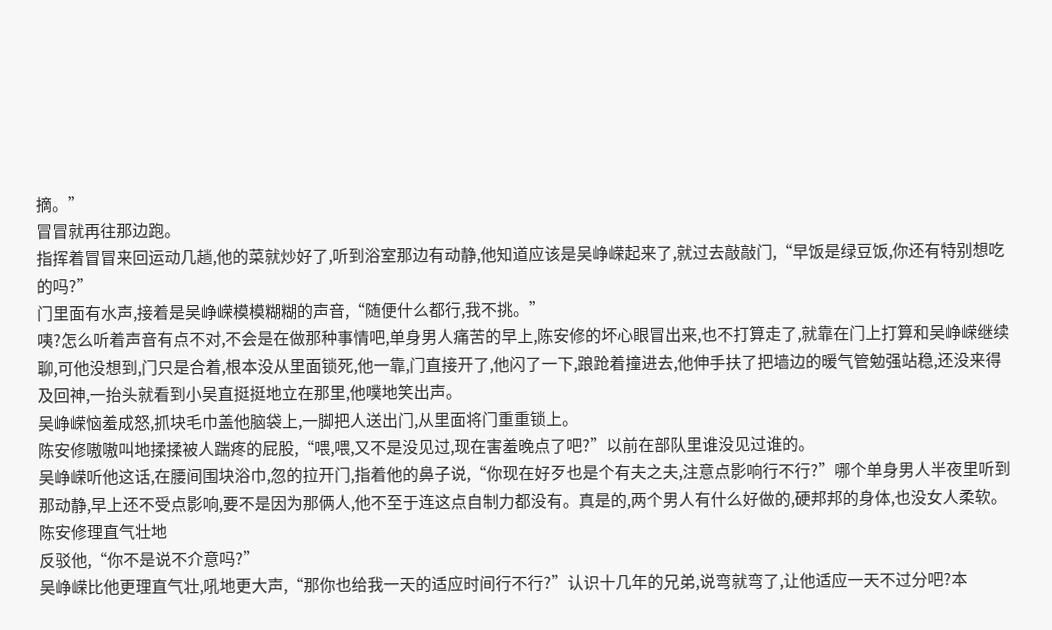摘。”
冒冒就再往那边跑。
指挥着冒冒来回运动几趟,他的菜就炒好了,听到浴室那边有动静,他知道应该是吴峥嵘起来了,就过去敲敲门,“早饭是绿豆饭,你还有特别想吃的吗?”
门里面有水声,接着是吴峥嵘模模糊糊的声音,“随便什么都行,我不挑。”
咦?怎么听着声音有点不对,不会是在做那种事情吧,单身男人痛苦的早上,陈安修的坏心眼冒出来,也不打算走了,就靠在门上打算和吴峥嵘继续聊,可他没想到,门只是合着,根本没从里面锁死,他一靠,门直接开了,他闪了一下,踉跄着撞进去,他伸手扶了把墙边的暖气管勉强站稳,还没来得及回神,一抬头就看到小吴直挺挺地立在那里,他噗地笑出声。
吴峥嵘恼羞成怒,抓块毛巾盖他脑袋上,一脚把人送出门,从里面将门重重锁上。
陈安修嗷嗷叫地揉揉被人踹疼的屁股,“喂,喂,又不是没见过,现在害羞晚点了吧?”以前在部队里谁没见过谁的。
吴峥嵘听他这话,在腰间围块浴巾,忽的拉开门,指着他的鼻子说,“你现在好歹也是个有夫之夫,注意点影响行不行?”哪个单身男人半夜里听到那动静,早上还不受点影响,要不是因为那俩人,他不至于连这点自制力都没有。真是的,两个男人有什么好做的,硬邦邦的身体,也没女人柔软。
陈安修理直气壮地
反驳他,“你不是说不介意吗?”
吴峥嵘比他更理直气壮,吼地更大声,“那你也给我一天的适应时间行不行?”认识十几年的兄弟,说弯就弯了,让他适应一天不过分吧?本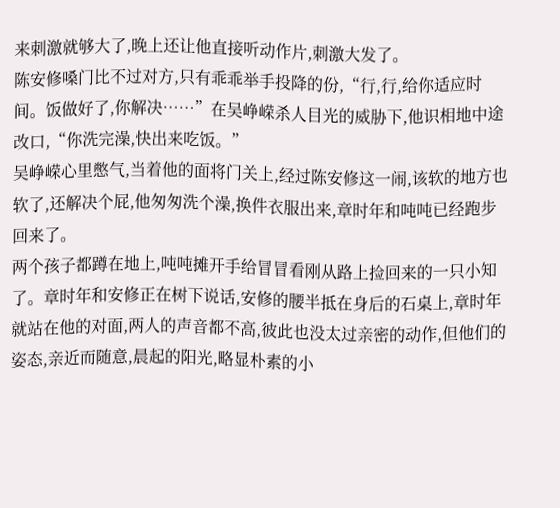来刺激就够大了,晚上还让他直接听动作片,刺激大发了。
陈安修嗓门比不过对方,只有乖乖举手投降的份,“行,行,给你适应时间。饭做好了,你解决……”在吴峥嵘杀人目光的威胁下,他识相地中途改口,“你洗完澡,快出来吃饭。”
吴峥嵘心里憋气,当着他的面将门关上,经过陈安修这一闹,该软的地方也软了,还解决个屁,他匆匆洗个澡,换件衣服出来,章时年和吨吨已经跑步回来了。
两个孩子都蹲在地上,吨吨摊开手给冒冒看刚从路上捡回来的一只小知了。章时年和安修正在树下说话,安修的腰半抵在身后的石桌上,章时年就站在他的对面,两人的声音都不高,彼此也没太过亲密的动作,但他们的姿态,亲近而随意,晨起的阳光,略显朴素的小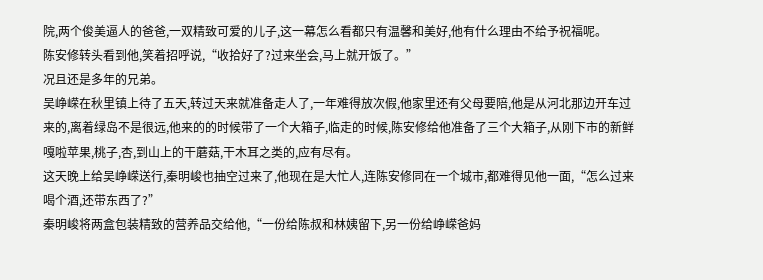院,两个俊美逼人的爸爸,一双精致可爱的儿子,这一幕怎么看都只有温馨和美好,他有什么理由不给予祝福呢。
陈安修转头看到他,笑着招呼说,“收拾好了?过来坐会,马上就开饭了。”
况且还是多年的兄弟。
吴峥嵘在秋里镇上待了五天,转过天来就准备走人了,一年难得放次假,他家里还有父母要陪,他是从河北那边开车过来的,离着绿岛不是很远,他来的的时候带了一个大箱子,临走的时候,陈安修给他准备了三个大箱子,从刚下市的新鲜嘎啦苹果,桃子,杏,到山上的干蘑菇,干木耳之类的,应有尽有。
这天晚上给吴峥嵘送行,秦明峻也抽空过来了,他现在是大忙人,连陈安修同在一个城市,都难得见他一面,“怎么过来喝个酒,还带东西了?”
秦明峻将两盒包装精致的营养品交给他,“一份给陈叔和林姨留下,另一份给峥嵘爸妈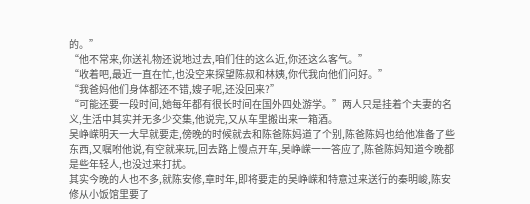的。”
“他不常来,你送礼物还说地过去,咱们住的这么近,你还这么客气。”
“收着吧,最近一直在忙,也没空来探望陈叔和林姨,你代我向他们问好。”
“我爸妈他们身体都还不错,嫂子呢,还没回来?”
“可能还要一段时间,她每年都有很长时间在国外四处游学。”两人只是挂着个夫妻的名义,生活中其实并无多少交集,他说完,又从车里搬出来一箱酒。
吴峥嵘明天一大早就要走,傍晚的时候就去和陈爸陈妈道了个别,陈爸陈妈也给他准备了些东西,又嘱咐他说,有空就来玩,回去路上慢点开车,吴峥嵘一一答应了,陈爸陈妈知道今晚都是些年轻人,也没过来打扰。
其实今晚的人也不多,就陈安修,章时年,即将要走的吴峥嵘和特意过来送行的秦明峻,陈安修从小饭馆里要了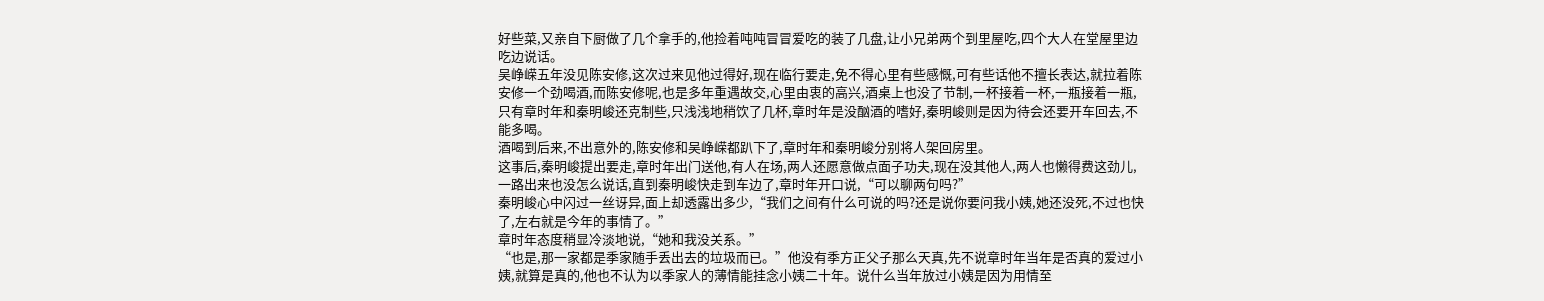好些菜,又亲自下厨做了几个拿手的,他捡着吨吨冒冒爱吃的装了几盘,让小兄弟两个到里屋吃,四个大人在堂屋里边吃边说话。
吴峥嵘五年没见陈安修,这次过来见他过得好,现在临行要走,免不得心里有些感慨,可有些话他不擅长表达,就拉着陈安修一个劲喝酒,而陈安修呢,也是多年重遇故交,心里由衷的高兴,酒桌上也没了节制,一杯接着一杯,一瓶接着一瓶,只有章时年和秦明峻还克制些,只浅浅地稍饮了几杯,章时年是没酗酒的嗜好,秦明峻则是因为待会还要开车回去,不能多喝。
酒喝到后来,不出意外的,陈安修和吴峥嵘都趴下了,章时年和秦明峻分别将人架回房里。
这事后,秦明峻提出要走,章时年出门送他,有人在场,两人还愿意做点面子功夫,现在没其他人,两人也懒得费这劲儿,一路出来也没怎么说话,直到秦明峻快走到车边了,章时年开口说,“可以聊两句吗?”
秦明峻心中闪过一丝讶异,面上却透露出多少,“我们之间有什么可说的吗?还是说你要问我小姨,她还没死,不过也快了,左右就是今年的事情了。”
章时年态度稍显冷淡地说,“她和我没关系。”
“也是,那一家都是季家随手丢出去的垃圾而已。”他没有季方正父子那么天真,先不说章时年当年是否真的爱过小姨,就算是真的,他也不认为以季家人的薄情能挂念小姨二十年。说什么当年放过小姨是因为用情至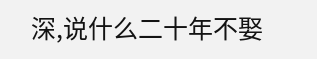深,说什么二十年不娶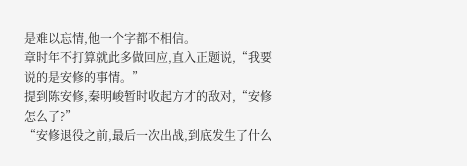是难以忘情,他一个字都不相信。
章时年不打算就此多做回应,直入正题说,“我要说的是安修的事情。”
提到陈安修,秦明峻暂时收起方才的敌对,“安修怎么了?”
“安修退役之前,最后一次出战,到底发生了什么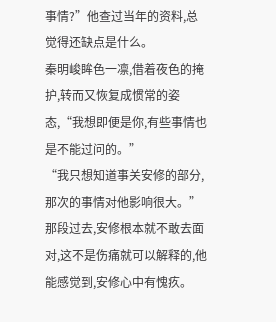事情?”他查过当年的资料,总觉得还缺点是什么。
秦明峻眸色一凛,借着夜色的掩护,转而又恢复成惯常的姿态,“我想即便是你,有些事情也是不能过问的。”
“我只想知道事关安修的部分,那次的事情对他影响很大。”那段过去,安修根本就不敢去面对,这不是伤痛就可以解释的,他能感觉到,安修心中有愧疚。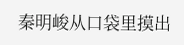秦明峻从口袋里摸出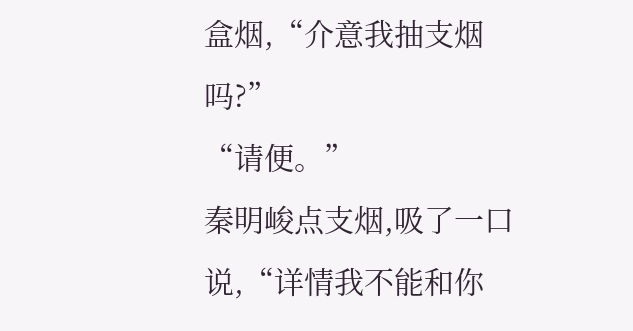盒烟,“介意我抽支烟吗?”
“请便。”
秦明峻点支烟,吸了一口说,“详情我不能和你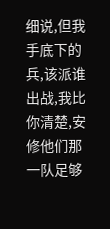细说,但我手底下的兵,该派谁出战,我比你清楚,安修他们那一队足够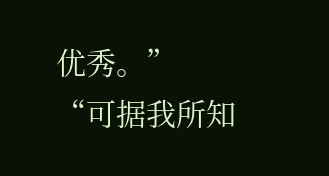优秀。”
“可据我所知